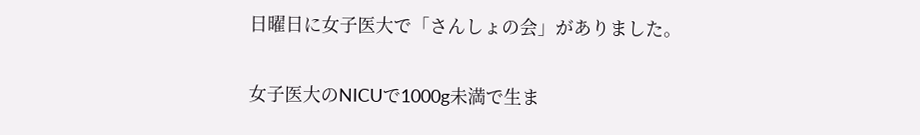日曜日に女子医大で「さんしょの会」がありました。

女子医大のNICUで1000g未満で生ま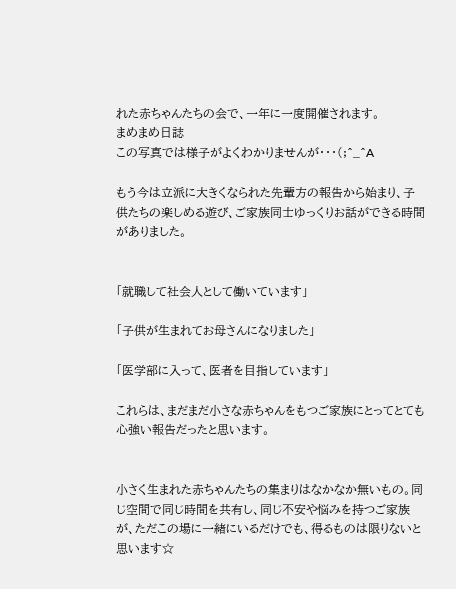れた赤ちゃんたちの会で、一年に一度開催されます。
まめまめ日誌
この写真では様子がよくわかりませんが・・・(;^_^A

もう今は立派に大きくなられた先輩方の報告から始まり、子供たちの楽しめる遊び、ご家族同士ゆっくりお話ができる時間がありました。


「就職して社会人として働いています」

「子供が生まれてお母さんになりました」

「医学部に入って、医者を目指しています」

これらは、まだまだ小さな赤ちゃんをもつご家族にとってとても心強い報告だったと思います。


小さく生まれた赤ちゃんたちの集まりはなかなか無いもの。同じ空間で同じ時間を共有し、同じ不安や悩みを持つご家族が、ただこの場に一緒にいるだけでも、得るものは限りないと思います☆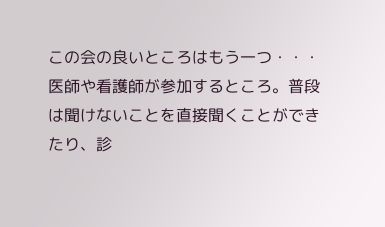この会の良いところはもう一つ・・・医師や看護師が参加するところ。普段は聞けないことを直接聞くことができたり、診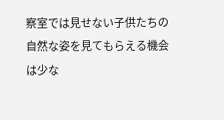察室では見せない子供たちの自然な姿を見てもらえる機会は少な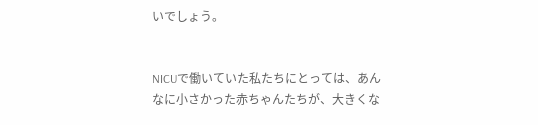いでしょう。


NICUで働いていた私たちにとっては、あんなに小さかった赤ちゃんたちが、大きくな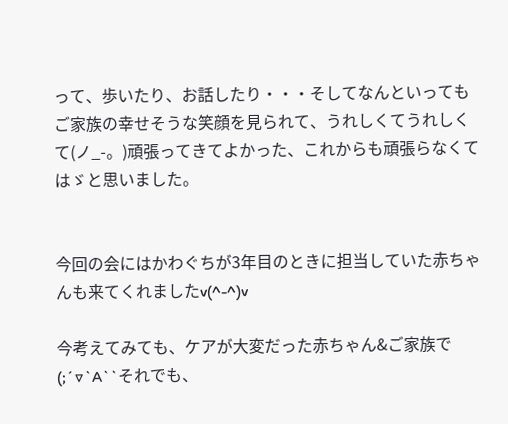って、歩いたり、お話したり・・・そしてなんといってもご家族の幸せそうな笑顔を見られて、うれしくてうれしくて(ノ_-。)頑張ってきてよかった、これからも頑張らなくてはゞと思いました。


今回の会にはかわぐちが3年目のときに担当していた赤ちゃんも来てくれましたv(^-^)v

今考えてみても、ケアが大変だった赤ちゃん&ご家族で(;´▽`A``それでも、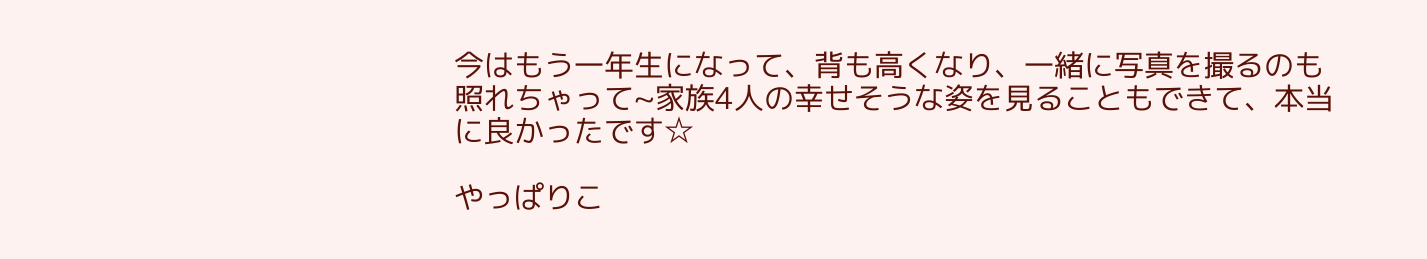今はもう一年生になって、背も高くなり、一緒に写真を撮るのも照れちゃって~家族4人の幸せそうな姿を見ることもできて、本当に良かったです☆

やっぱりこ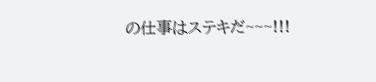の仕事はステキだ~~~!!!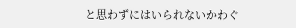と思わずにはいられないかわぐ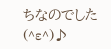ちなのでした(^ε^)♪